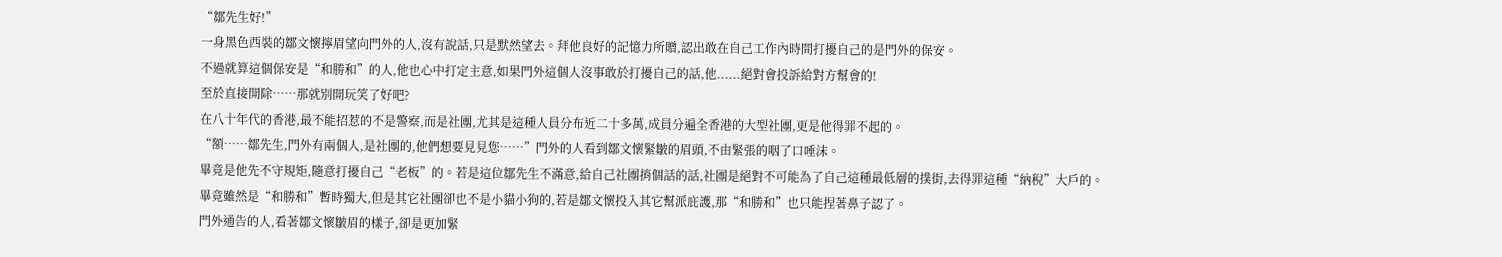“鄒先生好!”
一身黑色西裝的鄒文懷擰眉望向門外的人,沒有說話,只是默然望去。拜他良好的記憶力所贈,認出敢在自己工作內時間打擾自己的是門外的保安。
不過就算這個保安是“和勝和”的人,他也心中打定主意,如果門外這個人沒事敢於打擾自己的話,他......絕對會投訴給對方幫會的!
至於直接開除……那就別開玩笑了好吧?
在八十年代的香港,最不能招惹的不是警察,而是社團,尤其是這種人員分布近二十多萬,成員分遍全香港的大型社團,更是他得罪不起的。
“額……鄒先生,門外有兩個人,是社團的,他們想要見見您……”門外的人看到鄒文懷緊皺的眉頭,不由緊張的咽了口唾沫。
畢竟是他先不守規矩,隨意打擾自己“老板”的。若是這位鄒先生不滿意,給自己社團捎個話的話,社團是絕對不可能為了自己這種最低層的撲街,去得罪這種“納稅”大戶的。
畢竟雖然是“和勝和”暫時獨大,但是其它社團卻也不是小貓小狗的,若是鄒文懷投入其它幫派庇護,那“和勝和”也只能捏著鼻子認了。
門外通告的人,看著鄒文懷皺眉的樣子,卻是更加緊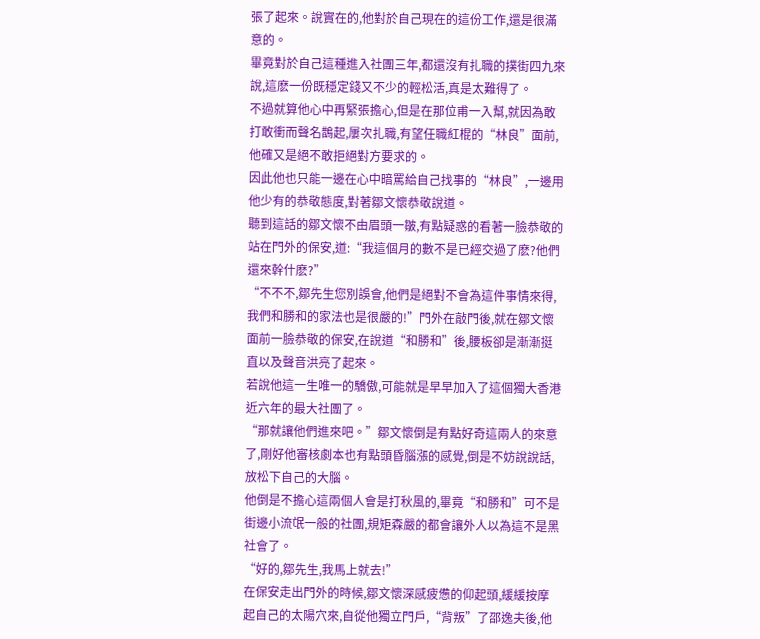張了起來。說實在的,他對於自己現在的這份工作,還是很滿意的。
畢竟對於自己這種進入社團三年,都還沒有扎職的撲街四九來說,這麽一份既穩定錢又不少的輕松活,真是太難得了。
不過就算他心中再緊張擔心,但是在那位甫一入幫,就因為敢打敢衝而聲名鵲起,屢次扎職,有望任職紅棍的“林良”面前,他確又是絕不敢拒絕對方要求的。
因此他也只能一邊在心中暗罵給自己找事的“林良”,一邊用他少有的恭敬態度,對著鄒文懷恭敬說道。
聽到這話的鄒文懷不由眉頭一皺,有點疑惑的看著一臉恭敬的站在門外的保安,道:“我這個月的數不是已經交過了麽?他們還來幹什麽?”
“不不不,鄒先生您別誤會,他們是絕對不會為這件事情來得,我們和勝和的家法也是很嚴的!”門外在敲門後,就在鄒文懷面前一臉恭敬的保安,在說道“和勝和”後,腰板卻是漸漸挺直以及聲音洪亮了起來。
若說他這一生唯一的驕傲,可能就是早早加入了這個獨大香港近六年的最大社團了。
“那就讓他們進來吧。”鄒文懷倒是有點好奇這兩人的來意了,剛好他審核劇本也有點頭昏腦漲的感覺,倒是不妨說說話,放松下自己的大腦。
他倒是不擔心這兩個人會是打秋風的,畢竟“和勝和”可不是街邊小流氓一般的社團,規矩森嚴的都會讓外人以為這不是黑社會了。
“好的,鄒先生,我馬上就去!”
在保安走出門外的時候,鄒文懷深感疲憊的仰起頭,緩緩按摩起自己的太陽穴來,自從他獨立門戶,“背叛”了邵逸夫後,他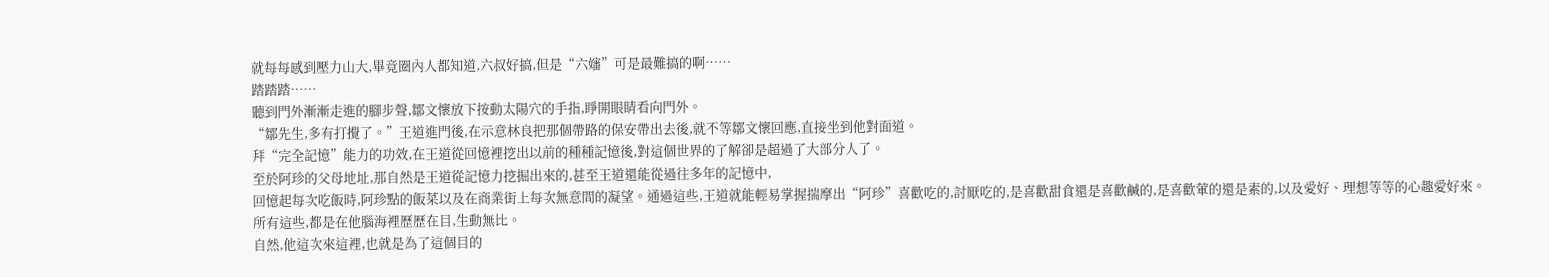就每每感到壓力山大,畢竟圈內人都知道,六叔好搞,但是“六嬸”可是最難搞的啊……
踏踏踏……
聽到門外漸漸走進的腳步聲,鄒文懷放下按動太陽穴的手指,睜開眼睛看向門外。
“鄒先生,多有打攪了。”王道進門後,在示意林良把那個帶路的保安帶出去後,就不等鄒文懷回應,直接坐到他對面道。
拜“完全記憶”能力的功效,在王道從回憶裡挖出以前的種種記憶後,對這個世界的了解卻是超過了大部分人了。
至於阿珍的父母地址,那自然是王道從記憶力挖掘出來的,甚至王道還能從過往多年的記憶中,
回憶起每次吃飯時,阿珍點的飯菜以及在商業街上每次無意間的凝望。通過這些,王道就能輕易掌握揣摩出“阿珍”喜歡吃的,討厭吃的,是喜歡甜食還是喜歡鹹的,是喜歡葷的還是素的,以及愛好、理想等等的心趣愛好來。
所有這些,都是在他腦海裡歷歷在目,生動無比。
自然,他這次來這裡,也就是為了這個目的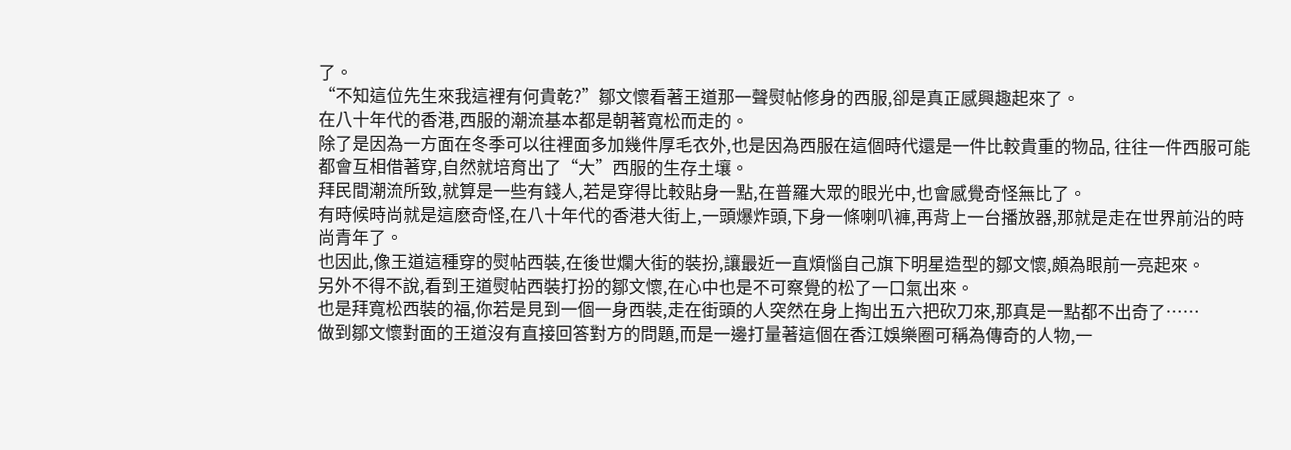了。
“不知這位先生來我這裡有何貴乾?”鄒文懷看著王道那一聲熨帖修身的西服,卻是真正感興趣起來了。
在八十年代的香港,西服的潮流基本都是朝著寬松而走的。
除了是因為一方面在冬季可以往裡面多加幾件厚毛衣外,也是因為西服在這個時代還是一件比較貴重的物品, 往往一件西服可能都會互相借著穿,自然就培育出了“大”西服的生存土壤。
拜民間潮流所致,就算是一些有錢人,若是穿得比較貼身一點,在普羅大眾的眼光中,也會感覺奇怪無比了。
有時候時尚就是這麽奇怪,在八十年代的香港大街上,一頭爆炸頭,下身一條喇叭褲,再背上一台播放器,那就是走在世界前沿的時尚青年了。
也因此,像王道這種穿的熨帖西裝,在後世爛大街的裝扮,讓最近一直煩惱自己旗下明星造型的鄒文懷,頗為眼前一亮起來。
另外不得不說,看到王道熨帖西裝打扮的鄒文懷,在心中也是不可察覺的松了一口氣出來。
也是拜寬松西裝的福,你若是見到一個一身西裝,走在街頭的人突然在身上掏出五六把砍刀來,那真是一點都不出奇了……
做到鄒文懷對面的王道沒有直接回答對方的問題,而是一邊打量著這個在香江娛樂圈可稱為傳奇的人物,一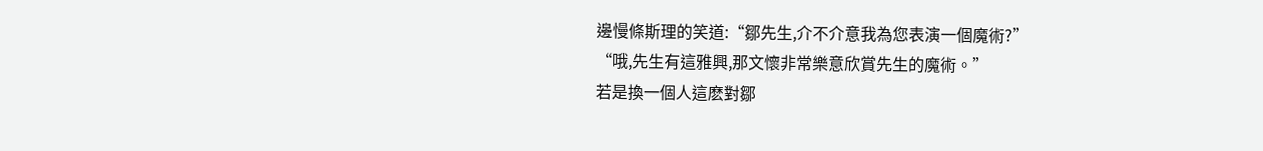邊慢條斯理的笑道:“鄒先生,介不介意我為您表演一個魔術?”
“哦,先生有這雅興,那文懷非常樂意欣賞先生的魔術。”
若是換一個人這麽對鄒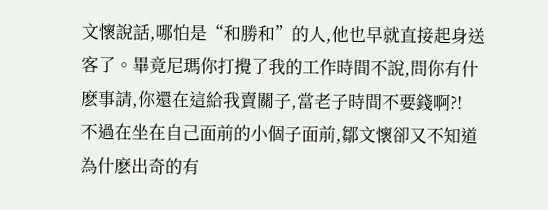文懷說話,哪怕是“和勝和”的人,他也早就直接起身送客了。畢竟尼瑪你打攪了我的工作時間不說,問你有什麽事請,你還在這給我賣關子,當老子時間不要錢啊?!
不過在坐在自己面前的小個子面前,鄒文懷卻又不知道為什麽出奇的有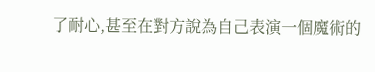了耐心,甚至在對方說為自己表演一個魔術的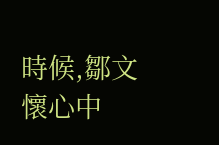時候,鄒文懷心中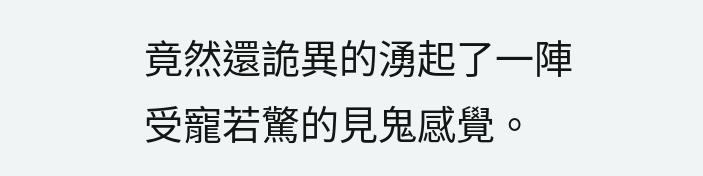竟然還詭異的湧起了一陣受寵若驚的見鬼感覺。